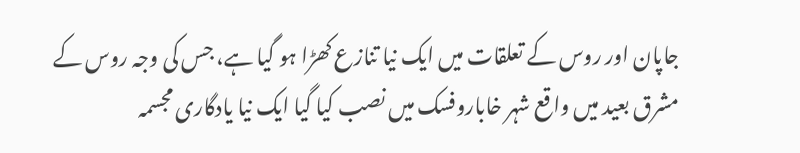جاپان اور روس کے تعلقات میں ایک نیا تنازع کھڑا ہو گیا ہے، جس کی وجہ روس کے مشرق بعید میں واقع شہر خاباروفسک میں نصب کیا گیا ایک نیا یادگاری مجسمہ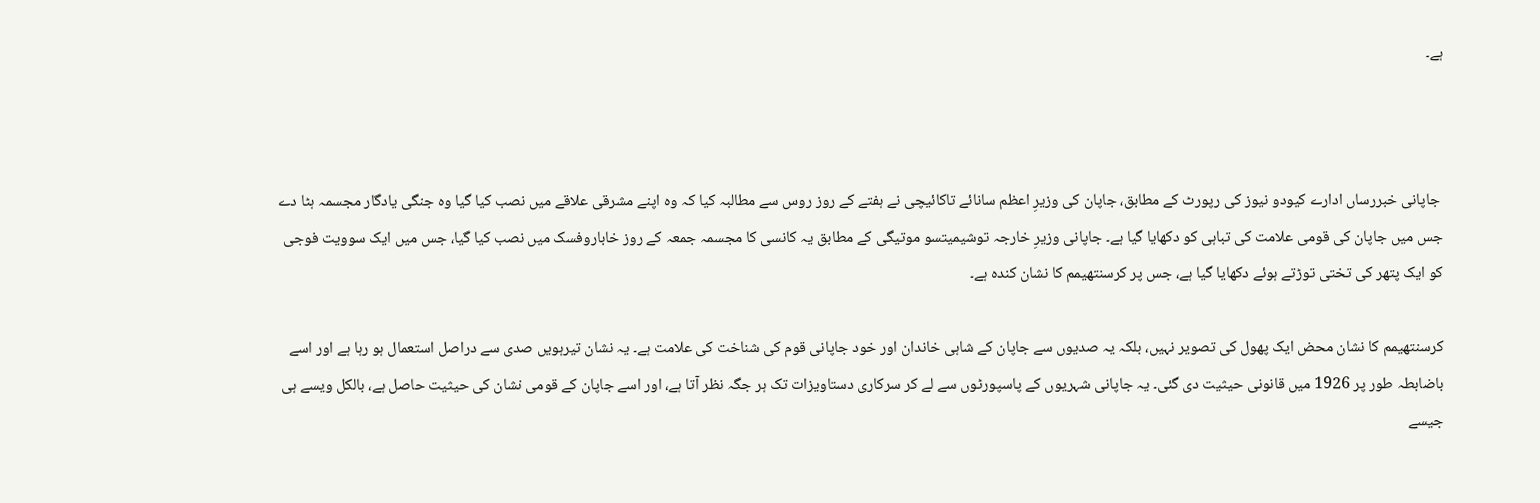ہے۔



 جاپانی خبررساں ادارے کیودو نیوز کی رپورٹ کے مطابق، جاپان کی وزیرِ اعظم سانائے تاکائیچی نے ہفتے کے روز روس سے مطالبہ کیا کہ وہ اپنے مشرقی علاقے میں نصب کیا گیا وہ جنگی یادگار مجسمہ ہٹا دے جس میں جاپان کی قومی علامت کی تباہی کو دکھایا گیا ہے۔ جاپانی وزیرِ خارجہ توشیمیتسو موتیگی کے مطابق یہ کانسی کا مجسمہ جمعہ کے روز خاباروفسک میں نصب کیا گیا، جس میں ایک سوویت فوجی کو ایک پتھر کی تختی توڑتے ہوئے دکھایا گیا ہے، جس پر کرسنتھیمم کا نشان کندہ ہے۔

کرسنتھیمم کا نشان محض ایک پھول کی تصویر نہیں، بلکہ یہ صدیوں سے جاپان کے شاہی خاندان اور خود جاپانی قوم کی شناخت کی علامت ہے۔ یہ نشان تیرہویں صدی سے دراصل استعمال ہو رہا ہے اور اسے باضابطہ طور پر 1926 میں قانونی حیثیت دی گئی۔ یہ جاپانی شہریوں کے پاسپورٹوں سے لے کر سرکاری دستاویزات تک ہر جگہ نظر آتا ہے، اور اسے جاپان کے قومی نشان کی حیثیت حاصل ہے، بالکل ویسے ہی جیسے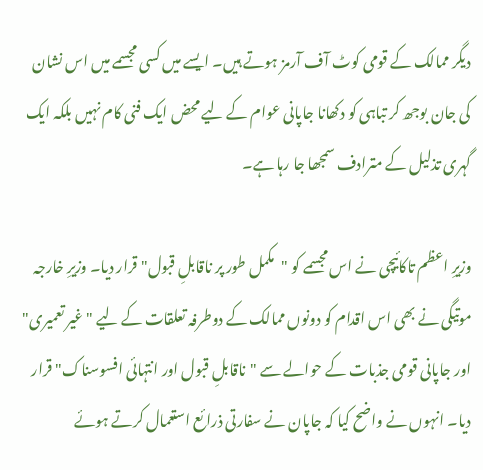دیگر ممالک کے قومی کوٹ آف آرمز ہوتے ہیں۔ ایسے میں کسی مجسمے میں اس نشان کی جان بوجھ کر تباہی کو دکھانا جاپانی عوام کے لیے محض ایک فنی کام نہیں بلکہ ایک گہری تذلیل کے مترادف سمجھا جا رہا ہے۔

وزیرِ اعظم تاکائیچی نے اس مجسمے کو "مکمل طور پر ناقابلِ قبول" قرار دیا۔ وزیرِ خارجہ موتیگی نے بھی اس اقدام کو دونوں ممالک کے دوطرفہ تعلقات کے لیے "غیر تعمیری" اور جاپانی قومی جذبات کے حوالے سے "ناقابلِ قبول اور انتہائی افسوسناک" قرار دیا۔ انہوں نے واضح کیا کہ جاپان نے سفارتی ذرائع استعمال کرتے ہوئے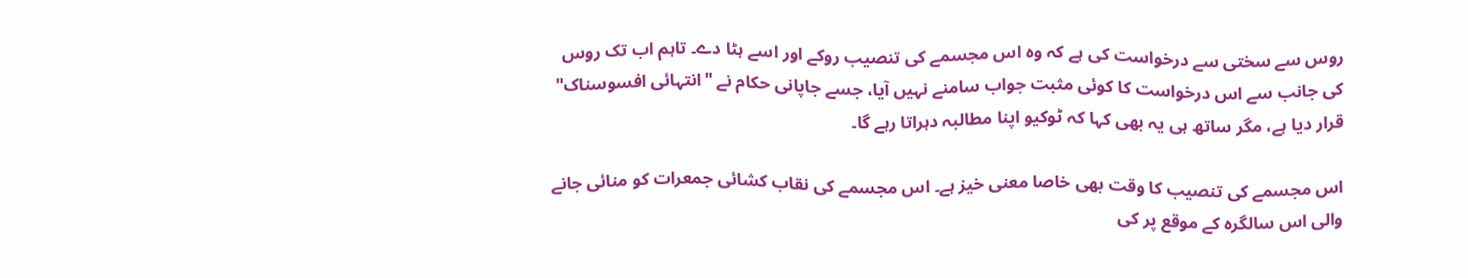روس سے سختی سے درخواست کی ہے کہ وہ اس مجسمے کی تنصیب روکے اور اسے ہٹا دے۔ تاہم اب تک روس کی جانب سے اس درخواست کا کوئی مثبت جواب سامنے نہیں آیا، جسے جاپانی حکام نے "انتہائی افسوسناک" قرار دیا ہے، مگر ساتھ ہی یہ بھی کہا کہ ٹوکیو اپنا مطالبہ دہراتا رہے گا۔

اس مجسمے کی تنصیب کا وقت بھی خاصا معنی خیز ہے۔ اس مجسمے کی نقاب کشائی جمعرات کو منائی جانے والی اس سالگرہ کے موقع پر کی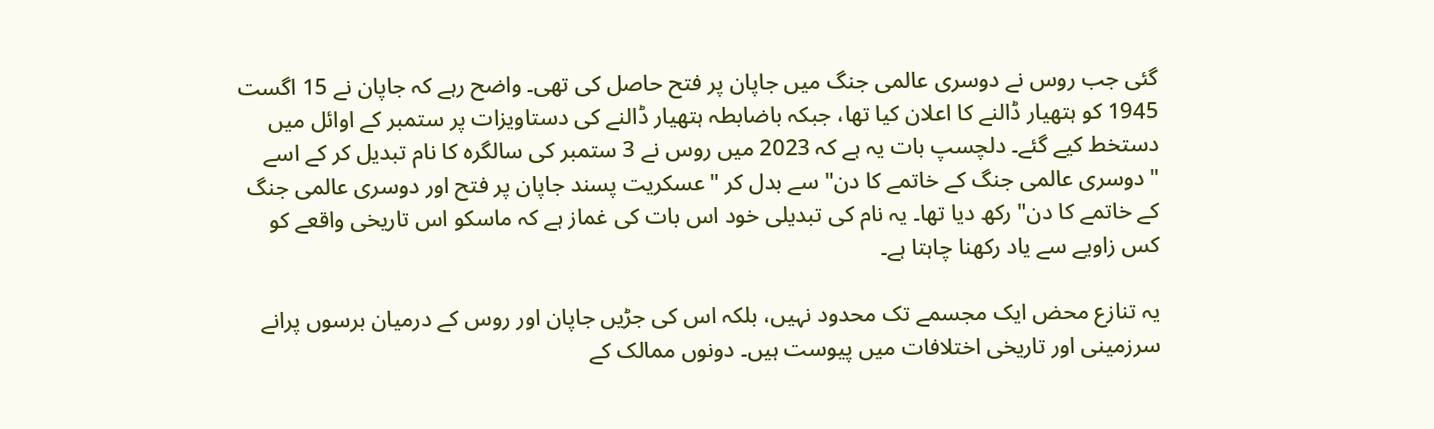گئی جب روس نے دوسری عالمی جنگ میں جاپان پر فتح حاصل کی تھی۔ واضح رہے کہ جاپان نے 15 اگست 1945 کو ہتھیار ڈالنے کا اعلان کیا تھا، جبکہ باضابطہ ہتھیار ڈالنے کی دستاویزات پر ستمبر کے اوائل میں دستخط کیے گئے۔ دلچسپ بات یہ ہے کہ 2023 میں روس نے 3 ستمبر کی سالگرہ کا نام تبدیل کر کے اسے "دوسری عالمی جنگ کے خاتمے کا دن" سے بدل کر "عسکریت پسند جاپان پر فتح اور دوسری عالمی جنگ کے خاتمے کا دن" رکھ دیا تھا۔ یہ نام کی تبدیلی خود اس بات کی غماز ہے کہ ماسکو اس تاریخی واقعے کو کس زاویے سے یاد رکھنا چاہتا ہے۔

یہ تنازع محض ایک مجسمے تک محدود نہیں، بلکہ اس کی جڑیں جاپان اور روس کے درمیان برسوں پرانے سرزمینی اور تاریخی اختلافات میں پیوست ہیں۔ دونوں ممالک کے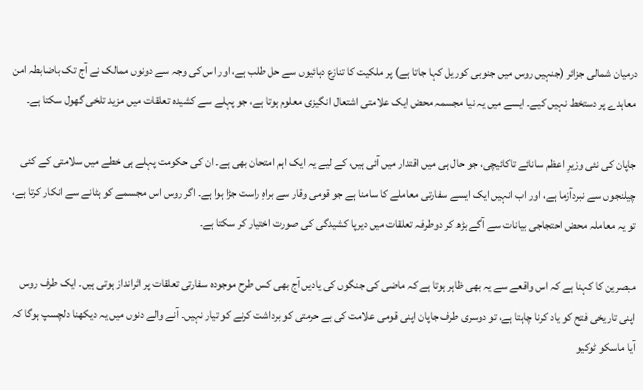درمیان شمالی جزائر (جنہیں روس میں جنوبی کوریل کہا جاتا ہے) پر ملکیت کا تنازع دہائیوں سے حل طلب ہے، اور اس کی وجہ سے دونوں ممالک نے آج تک باضابطہ امن معاہدے پر دستخط نہیں کیے۔ ایسے میں یہ نیا مجسمہ محض ایک علامتی اشتعال انگیزی معلوم ہوتا ہے، جو پہلے سے کشیدہ تعلقات میں مزید تلخی گھول سکتا ہے۔

جاپان کی نئی وزیرِ اعظم سانائے تاکائیچی، جو حال ہی میں اقتدار میں آئی ہیں، کے لیے یہ ایک اہم امتحان بھی ہے۔ ان کی حکومت پہلے ہی خطے میں سلامتی کے کئی چیلنجوں سے نبردآزما ہے، اور اب انہیں ایک ایسے سفارتی معاملے کا سامنا ہے جو قومی وقار سے براہِ راست جڑا ہوا ہے۔ اگر روس اس مجسمے کو ہٹانے سے انکار کرتا ہے، تو یہ معاملہ محض احتجاجی بیانات سے آگے بڑھ کر دوطرفہ تعلقات میں دیرپا کشیدگی کی صورت اختیار کر سکتا ہے۔

مبصرین کا کہنا ہے کہ اس واقعے سے یہ بھی ظاہر ہوتا ہے کہ ماضی کی جنگوں کی یادیں آج بھی کس طرح موجودہ سفارتی تعلقات پر اثرانداز ہوتی ہیں۔ ایک طرف روس اپنی تاریخی فتح کو یاد کرنا چاہتا ہے، تو دوسری طرف جاپان اپنی قومی علامت کی بے حرمتی کو برداشت کرنے کو تیار نہیں۔ آنے والے دنوں میں یہ دیکھنا دلچسپ ہوگا کہ آیا ماسکو ٹوکیو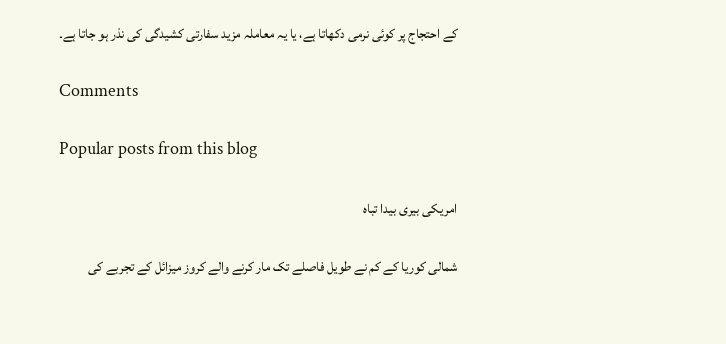کے احتجاج پر کوئی نرمی دکھاتا ہے، یا یہ معاملہ مزید سفارتی کشیدگی کی نذر ہو جاتا ہے۔

Comments

Popular posts from this blog

امریکی بیری بیدا تباہ

شمالی کوریا کے کم نے طویل فاصلے تک مار کرنے والے کروز میزائل کے تجربے کی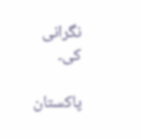نگرانی کی۔

پاکستان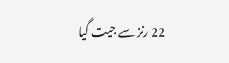22 رنز سے جیت گیا